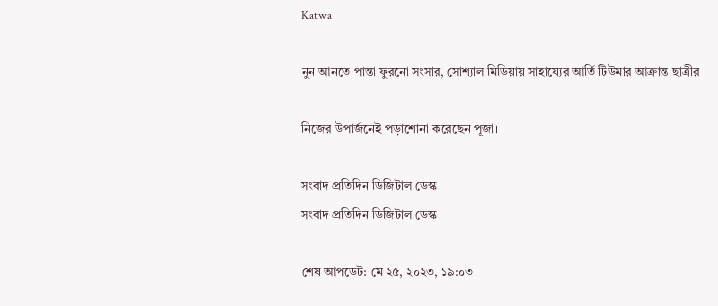Katwa

নুন আনতে পান্তা ফুরনো সংসার, সোশ্যাল মিডিয়ায় সাহায্যের আর্তি টিউমার আক্রান্ত ছাত্রীর

নিজের উপার্জনেই পড়াশোনা করেছেন পূজা।

সংবাদ প্রতিদিন ডিজিটাল ডেস্ক
সংবাদ প্রতিদিন ডিজিটাল ডেস্ক

শেষ আপডেট: মে ২৫, ২০২৩, ১৯:০৩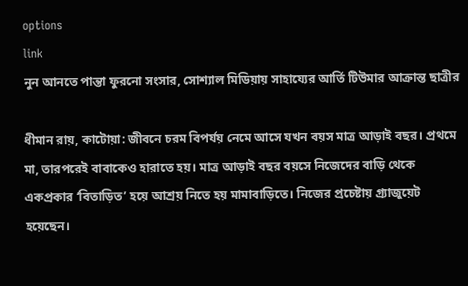options
link
নুন আনতে পান্তা ফুরনো সংসার, সোশ্যাল মিডিয়ায় সাহায্যের আর্তি টিউমার আক্রান্ত ছাত্রীর

ধীমান রায়, কাটোয়া: জীবনে চরম বিপর্যয় নেমে আসে যখন বয়স মাত্র আড়াই বছর। প্রথমে মা, তারপরেই বাবাকেও হারাতে হয়। মাত্র আড়াই বছর বয়সে নিজেদের বাড়ি থেকে একপ্রকার ‘বিতাড়িত’ হয়ে আশ্রয় নিতে হয় মামাবাড়িতে। নিজের প্রচেষ্টায় গ্র্যাজুয়েট হয়েছেন।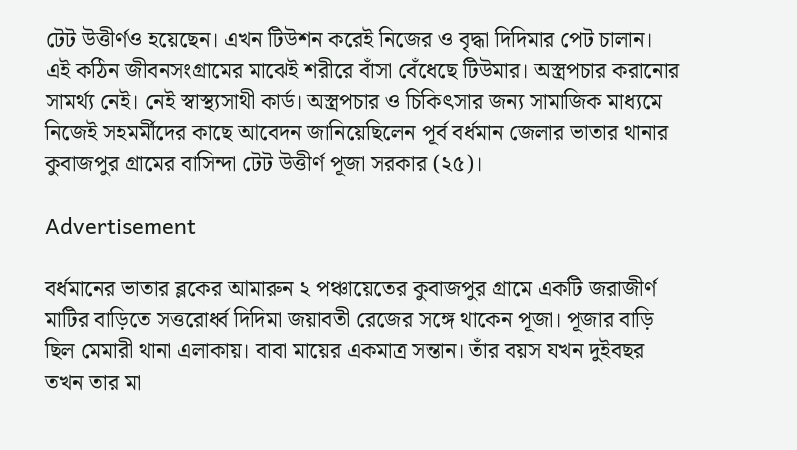টেট উত্তীর্ণও হয়েছেন। এখন টিউশন করেই নিজের ও বৃদ্ধা দিদিমার পেট চালান। এই কঠিন জীবনসংগ্রামের মাঝেই শরীরে বাঁসা বেঁধেছে টিউমার। অস্ত্রপচার করানোর সামর্থ্য নেই। নেই স্বাস্থ্যসাথী কার্ড। অস্ত্রপচার ও চিকিৎসার জন্য সামাজিক মাধ্যমে নিজেই সহমর্মীদের কাছে আবেদন জানিয়েছিলেন পূর্ব বর্ধমান জেলার ভাতার থানার কুবাজপুর গ্রামের বাসিন্দা টেট উত্তীর্ণ পূজা সরকার (২৫)।

Advertisement

বর্ধমানের ভাতার ব্লকের আমারুন ২ পঞ্চায়েতের কুবাজপুর গ্রামে একটি জরাজীর্ণ মাটির বাড়িতে সত্তরোর্ধ্ব দিদিমা জয়াবতী রেজের সঙ্গে থাকেন পূজা। পূজার বাড়ি ছিল মেমারী থানা এলাকায়। বাবা মায়ের একমাত্র সন্তান। তাঁর বয়স যখন দুইবছর তখন তার মা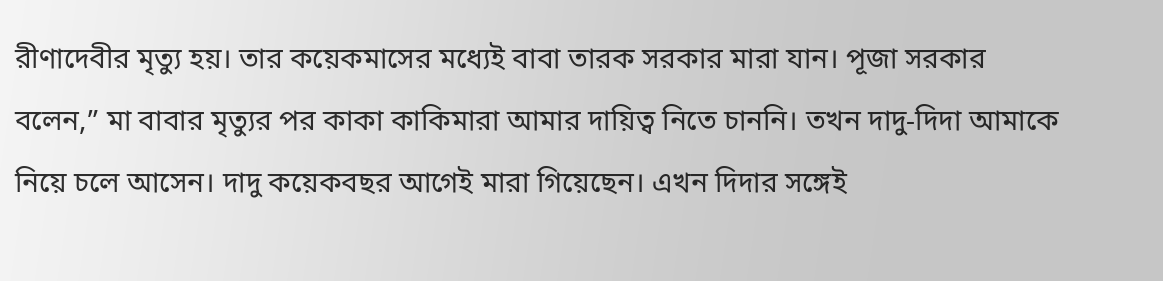রীণাদেবীর মৃত্যু হয়। তার কয়েকমাসের মধ্যেই বাবা তারক সরকার মারা যান। পূজা সরকার বলেন,” মা বাবার মৃত্যুর পর কাকা কাকিমারা আমার দায়িত্ব নিতে চাননি। তখন দাদু-দিদা আমাকে নিয়ে চলে আসেন। দাদু কয়েকবছর আগেই মারা গিয়েছেন। এখন দিদার সঙ্গেই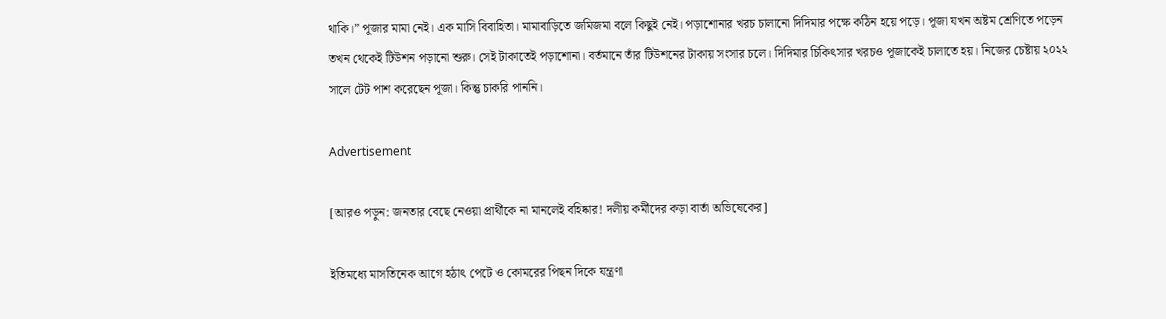থাকি।” পূজার মামা নেই। এক মাসি বিবাহিতা। মামাবাড়িতে জমিজমা বলে কিছুই নেই। পড়াশোনার খরচ চালানো দিদিমার পক্ষে কঠিন হয়ে পড়ে। পূজা যখন অষ্টম শ্রেণিতে পড়েন তখন থেকেই টিউশন পড়ানো শুরু। সেই টাকাতেই পড়াশোনা। বর্তমানে তাঁর টিউশনের টাকায় সংসার চলে। দিদিমার চিকিৎসার খরচও পূজাকেই চালাতে হয়। নিজের চেষ্টায় ২০২২ সালে টেট পাশ করেছেন পূজা। কিন্তু চাকরি পাননি।

Advertisement

[আরও পড়ুন: জনতার বেছে নেওয়া প্রার্থীকে না মানলেই বহিষ্কার! দলীয় কর্মীদের কড়া বার্তা অভিষেকের]

ইতিমধ্যে মাসতিনেক আগে হঠাৎ পেটে ও কোমরের পিছন দিকে যন্ত্রণা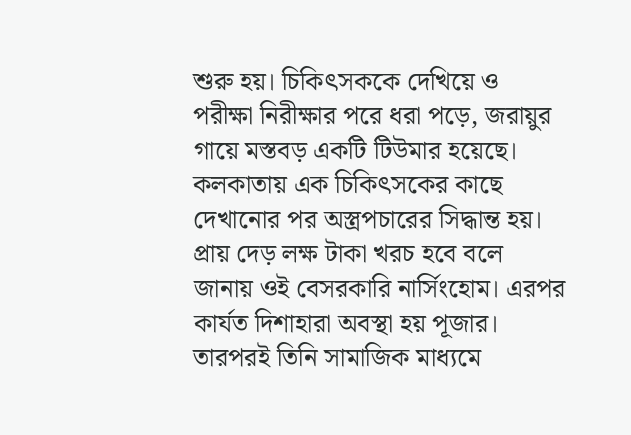শুরু হয়। চিকিৎসককে দেখিয়ে ও পরীক্ষা নিরীক্ষার পরে ধরা পড়ে, জরায়ুর গায়ে মস্তবড় একটি টিউমার হয়েছে। কলকাতায় এক চিকিৎসকের কাছে দেখানোর পর অস্ত্রপচারের সিদ্ধান্ত হয়। প্রায় দেড় লক্ষ টাকা খরচ হবে বলে জানায় ওই বেসরকারি নার্সিংহোম। এরপর কার্যত দিশাহারা অবস্থা হয় পূজার। তারপরই তিনি সামাজিক মাধ্যমে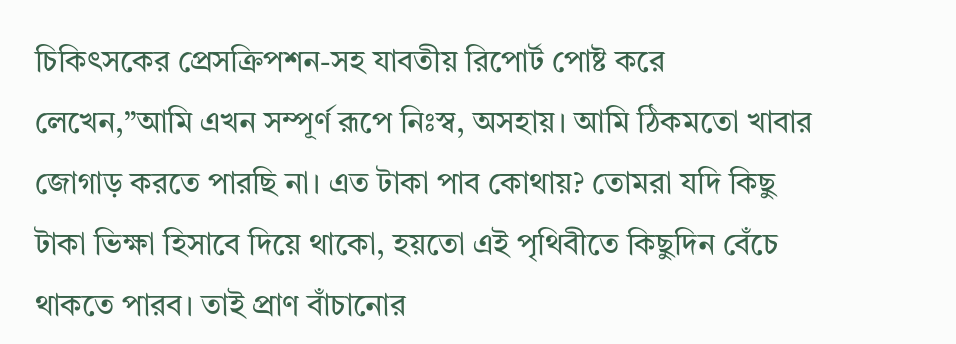চিকিৎসকের প্রেসক্রিপশন-সহ যাবতীয় রিপোর্ট পোষ্ট করে লেখেন,”আমি এখন সম্পূর্ণ রূপে নিঃস্ব, অসহায়। আমি ঠিকমতো খাবার জোগাড় করতে পারছি না। এত টাকা পাব কোথায়? তোমরা যদি কিছু টাকা ভিক্ষা হিসাবে দিয়ে থাকো, হয়তো এই পৃথিবীতে কিছুদিন বেঁচে থাকতে পারব। তাই প্রাণ বাঁচানোর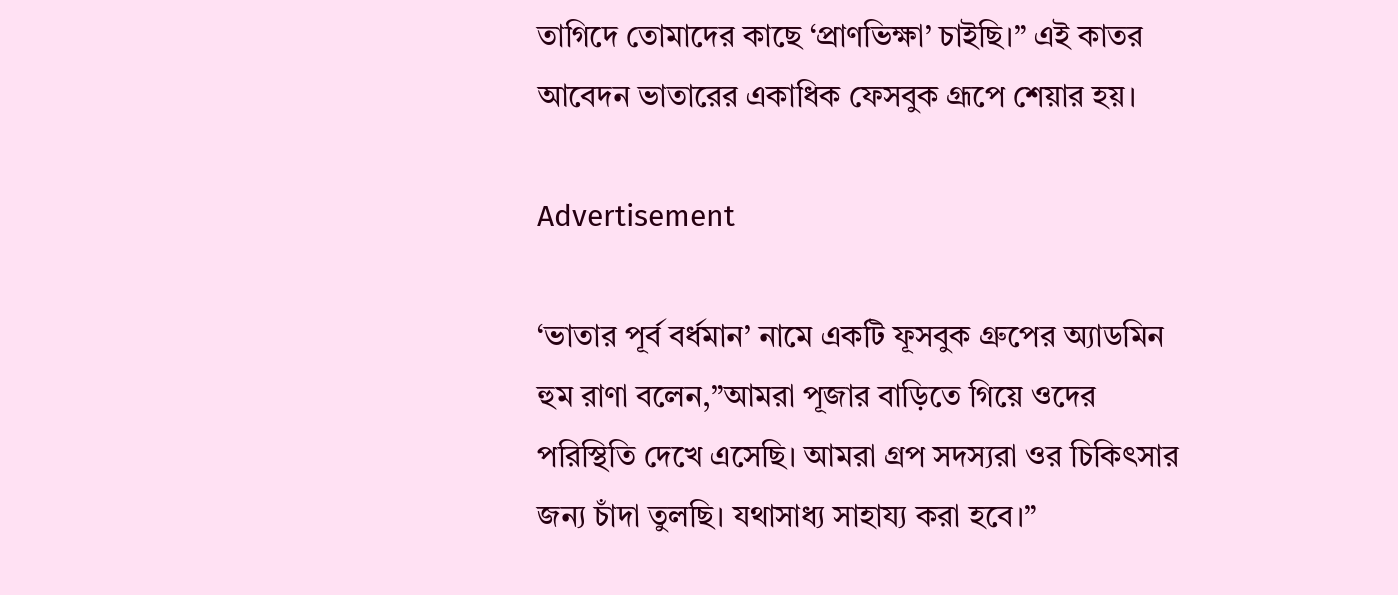তাগিদে তোমাদের কাছে ‘প্রাণভিক্ষা’ চাইছি।” এই কাতর আবেদন ভাতারের একাধিক ফেসবুক গ্রূপে শেয়ার হয়।

Advertisement

‘ভাতার পূর্ব বর্ধমান’ নামে একটি ফূসবুক গ্রুপের অ্যাডমিন হুম রাণা বলেন,”আমরা পূজার বাড়িতে গিয়ে ওদের পরিস্থিতি দেখে এসেছি। আমরা গ্রপ সদস্যরা ওর চিকিৎসার জন্য চাঁদা তুলছি। যথাসাধ্য সাহায্য করা হবে।”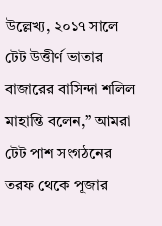উল্লেখ্য, ২০১৭ সালে টেট উত্তীর্ণ ভাতার বাজারের বাসিন্দা শলিল মাহান্তি বলেন,” আমরা টেট পাশ সংগঠনের তরফ থেকে পূজার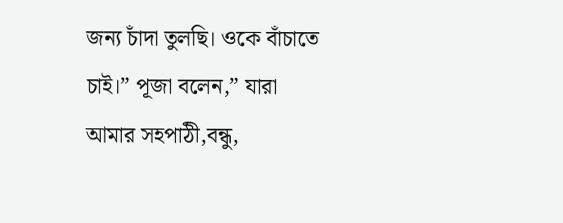জন্য চাঁদা তুলছি। ওকে বাঁচাতে চাই।” পূজা বলেন,” যারা আমার সহপাঠী,বন্ধু,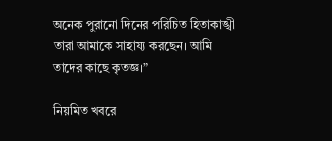অনেক পুরানো দিনের পরিচিত হিতাকাঙ্খী তারা আমাকে সাহায্য করছেন। আমি তাদের কাছে কৃতজ্ঞ।”

নিয়মিত খবরে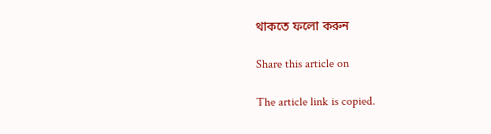থাকতে ফলো করুন

Share this article on

The article link is copied.